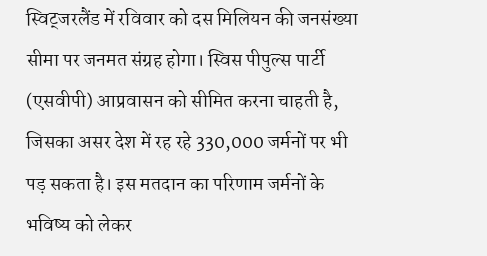स्विट्जरलैंड में रविवार को दस मिलियन की जनसंख्या सीमा पर जनमत संग्रह होगा। स्विस पीपुल्स पार्टी (एसवीपी) आप्रवासन को सीमित करना चाहती है, जिसका असर देश में रह रहे 330,000 जर्मनों पर भी पड़ सकता है। इस मतदान का परिणाम जर्मनों के भविष्य को लेकर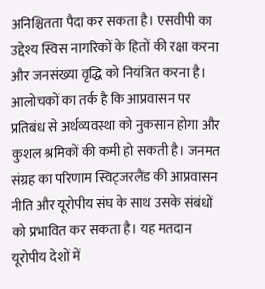अनिश्चितता पैदा कर सकता है। एसवीपी का उद्देश्य स्विस नागरिकों के हितों की रक्षा करना और जनसंख्या वृद्धि को नियंत्रित करना है। आलोचकों का तर्क है कि आप्रवासन पर प्रतिबंध से अर्थव्यवस्था को नुकसान होगा और कुशल श्रमिकों की कमी हो सकती है। जनमत संग्रह का परिणाम स्विट्जरलैंड की आप्रवासन नीति और यूरोपीय संघ के साथ उसके संबंधों को प्रभावित कर सकता है। यह मतदान यूरोपीय देशों में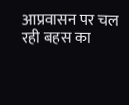आप्रवासन पर चल रही बहस का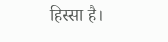हिस्सा है।